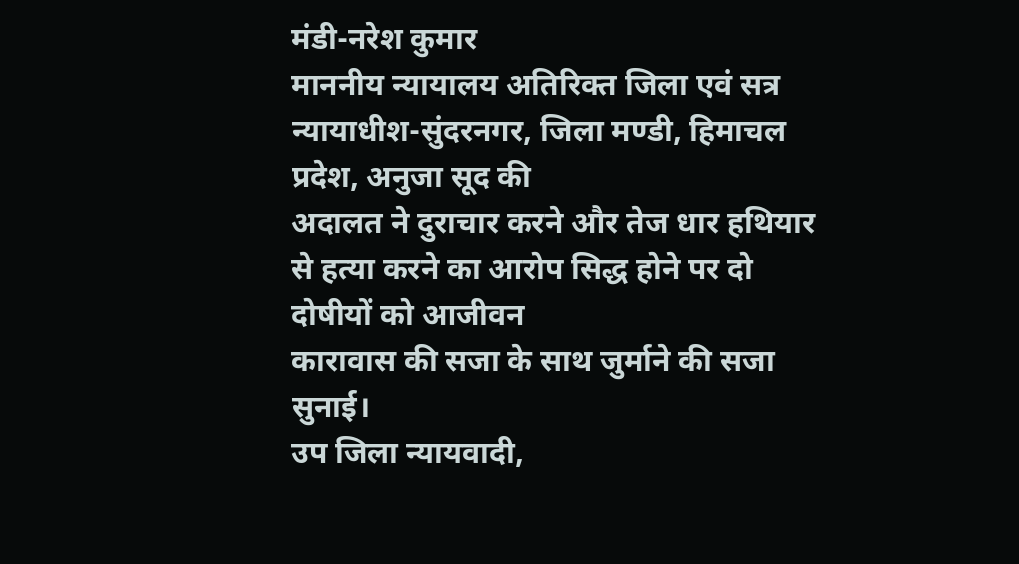मंडी-नरेश कुमार
माननीय न्यायालय अतिरिक्त जिला एवं सत्र न्यायाधीश-सुंदरनगर, जिला मण्डी, हिमाचल प्रदेश, अनुजा सूद की
अदालत ने दुराचार करने और तेज धार हथियार से हत्या करने का आरोप सिद्ध होने पर दो दोषीयों को आजीवन
कारावास की सजा के साथ जुर्माने की सजा सुनाई।
उप जिला न्यायवादी,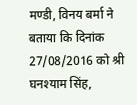मण्डी, विनय बर्मा ने बताया कि दिनांक 27/08/2016 को श्री घनश्याम सिंह,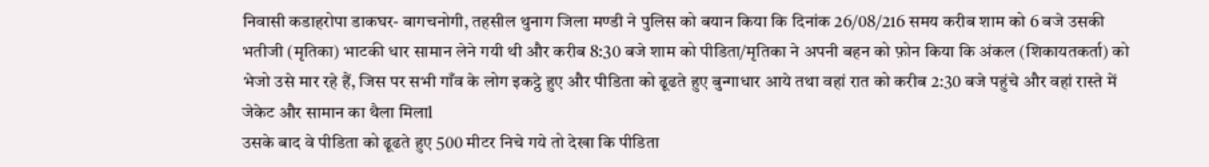निवासी कडाहरोपा डाकघर- बागचनोगी, तहसील थुनाग जिला मण्डी ने पुलिस को बयान किया कि दिनांक 26/08/216 समय करीब शाम को 6 बजे उसकी भतीजी (मृतिका) भाटकी धार सामान लेने गयी थी और करीब 8:30 बजे शाम को पीडिता/मृतिका ने अपनी बहन को फ़ोन किया कि अंकल (शिकायतकर्ता) को भेजो उसे मार रहे हैं, जिस पर सभी गाँव के लोग इकट्ठे हुए और पीडिता को ढूढते हुए बुन्गाधार आये तथा वहां रात को करीब 2:30 बजे पहुंचे और वहां रास्ते में जेकेट और सामान का थैला मिलाl
उसके बाद वे पीडिता को ढूढते हुए 500 मीटर निचे गये तो देखा कि पीडिता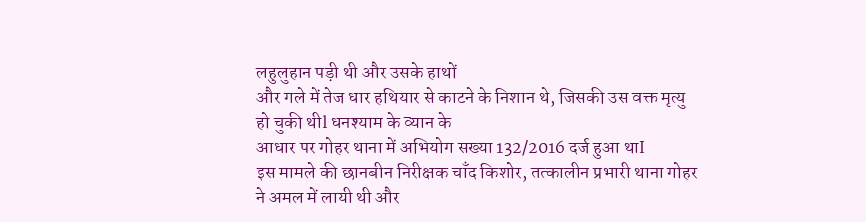लहुलुहान पड़ी थी और उसके हाथों
और गले में तेज धार हथियार से काटने के निशान थे, जिसकी उस वक्त मृत्यु हो चुकी थीl धनश्याम के व्यान के
आधार पर गोहर थाना में अभियोग सख्या 132/2016 दर्ज हुआ थाI
इस मामले की छानबीन निरीक्षक चाँद किशोर, तत्कालीन प्रभारी थाना गोहर ने अमल में लायी थी और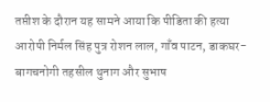तप्तीश के दौरान यह सामने आया कि पीडिता की हत्या आरोपी निर्मल सिंह पुत्र रोशन लाल, गाँव पाटन, डाकघर- बागचनोगी तहसील थुनाग और सुभाष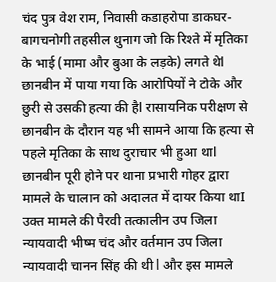चंद पुत्र वेश राम, निवासी कडाहरोपा डाकघर- बागचनोगी तहसील थुनाग जो कि रिश्ते में मृतिका के भाई (मामा और बुआ के लड़के) लगते थेl
छानबीन में पाया गया कि आरोपियों ने टोके और छुरी से उसकी हत्या की हैl रासायनिक परीक्षण से छानबीन के दौरान यह भी सामने आया कि हत्या से पहले मृतिका के साथ दुराचार भी हुआ थाl छानबीन पूरी होने पर थाना प्रभारी गोहर द्वारा मामले के चालान को अदालत में दायर किया थाI
उक्त मामले की पैरवी तत्कालीन उप जिला न्यायवादी भीष्म चंद और वर्तमान उप जिला न्यायवादी चानन सिंह की थी l और इस मामले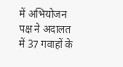में अभियोजन पक्ष ने अदालत में 37 गवाहों के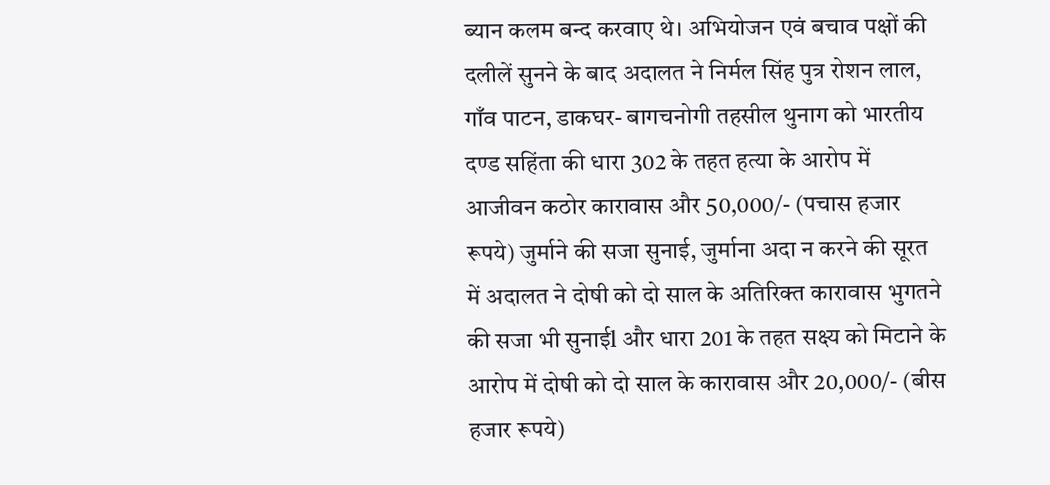ब्यान कलम बन्द करवाए थे। अभियोजन एवं बचाव पक्षों की दलीलें सुनने के बाद अदालत ने निर्मल सिंह पुत्र रोशन लाल, गाँव पाटन, डाकघर- बागचनोगी तहसील थुनाग को भारतीय दण्ड सहिंता की धारा 302 के तहत हत्या के आरोप में आजीवन कठोर कारावास और 50,000/- (पचास हजार रूपये) जुर्माने की सजा सुनाई, जुर्माना अदा न करने की सूरत में अदालत ने दोषी को दो साल के अतिरिक्त कारावास भुगतने की सजा भी सुनाईl और धारा 201 के तहत सक्ष्य को मिटाने के आरोप में दोषी को दो साल के कारावास और 20,000/- (बीस हजार रूपये)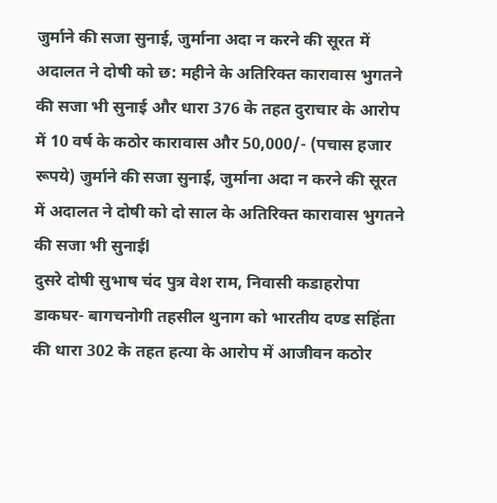जुर्माने की सजा सुनाई, जुर्माना अदा न करने की सूरत में अदालत ने दोषी को छ: महीने के अतिरिक्त कारावास भुगतने की सजा भी सुनाई और धारा 376 के तहत दुराचार के आरोप में 10 वर्ष के कठोर कारावास और 50,000/- (पचास हजार रूपये) जुर्माने की सजा सुनाई, जुर्माना अदा न करने की सूरत में अदालत ने दोषी को दो साल के अतिरिक्त कारावास भुगतने की सजा भी सुनाईl
दुसरे दोषी सुभाष चंद पुत्र वेश राम, निवासी कडाहरोपा डाकघर- बागचनोगी तहसील थुनाग को भारतीय दण्ड सहिंता की धारा 302 के तहत हत्या के आरोप में आजीवन कठोर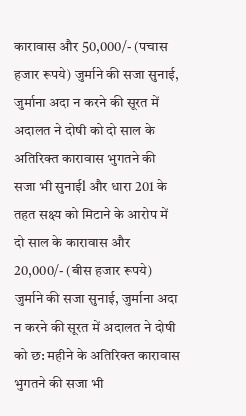कारावास और 50,000/- (पचास हजार रूपये) जुर्माने की सजा सुनाई, जुर्माना अदा न करने की सूरत में अदालत ने दोषी को दो साल के अतिरिक्त कारावास भुगतने की सजा भी सुनाईl और धारा 201 के तहत सक्ष्य को मिटाने के आरोप में दो साल के कारावास और 20,000/- (बीस हजार रूपये) जुर्माने की सजा सुनाई, जुर्माना अदा न करने की सूरत में अदालत ने दोषी को छ: महीने के अतिरिक्त कारावास भुगतने की सजा भी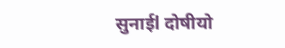सुनाईl दोषीयो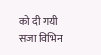को दी गयी सजा विभिन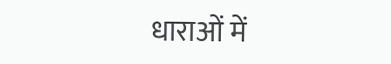धाराओं में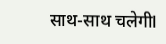साथ-साथ चलेगीl